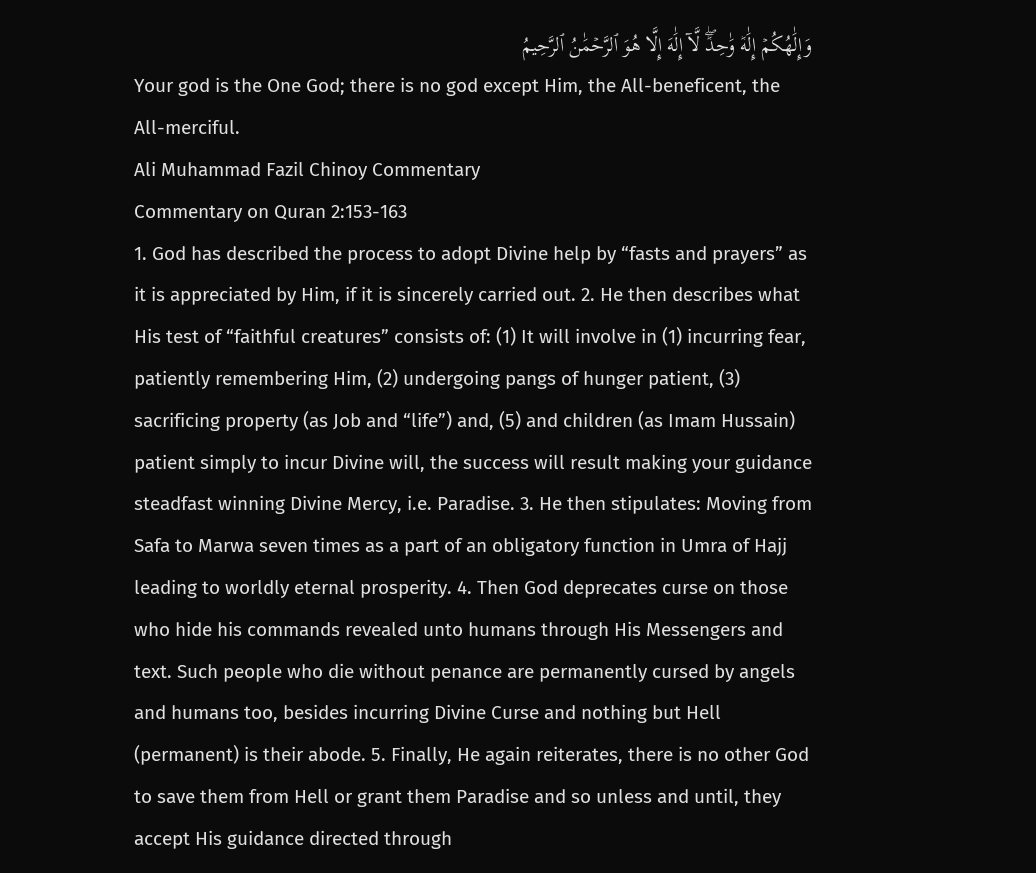وَإِلَٰهُكُمۡ إِلَٰهٞ وَٰحِدٞۖ لَّآ إِلَٰهَ إِلَّا هُوَ ٱلرَّحۡمَٰنُ ٱلرَّحِيمُ
Your god is the One God; there is no god except Him, the All-beneficent, the All-merciful.
Ali Muhammad Fazil Chinoy Commentary
Commentary on Quran 2:153-163
1. God has described the process to adopt Divine help by “fasts and prayers” as it is appreciated by Him, if it is sincerely carried out. 2. He then describes what His test of “faithful creatures” consists of: (1) It will involve in (1) incurring fear, patiently remembering Him, (2) undergoing pangs of hunger patient, (3) sacrificing property (as Job and “life”) and, (5) and children (as Imam Hussain) patient simply to incur Divine will, the success will result making your guidance steadfast winning Divine Mercy, i.e. Paradise. 3. He then stipulates: Moving from Safa to Marwa seven times as a part of an obligatory function in Umra of Hajj leading to worldly eternal prosperity. 4. Then God deprecates curse on those who hide his commands revealed unto humans through His Messengers and text. Such people who die without penance are permanently cursed by angels and humans too, besides incurring Divine Curse and nothing but Hell (permanent) is their abode. 5. Finally, He again reiterates, there is no other God to save them from Hell or grant them Paradise and so unless and until, they accept His guidance directed through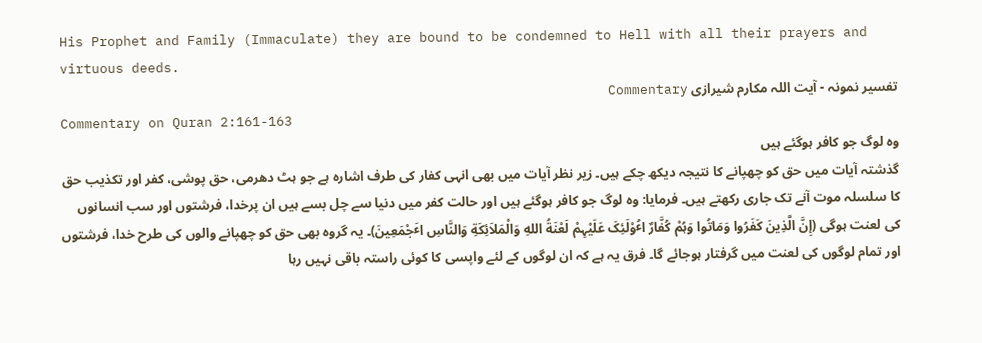His Prophet and Family (Immaculate) they are bound to be condemned to Hell with all their prayers and virtuous deeds.
تفسیر نمونہ - آیت اللہ مکارم شیرازی Commentary
Commentary on Quran 2:161-163
وہ لوگ جو کافر ہوگئے ہیں
گذشتہ آیات میں حق کو چھپانے کا نتیجہ دیکھ چکے ہیں۔ زیر نظر آیات میں بھی انہی کفار کی طرف اشارہ ہے جو ہٹ دھرمی، حق پوشی، کفر اور تکذیب حق کا سلسلہ موت آنے تک جاری رکھتے ہیں۔ فرمایا: وہ لوگ جو کافر ہوگئے ہیں اور حالت کفر میں دنیا سے چل بسے ہیں ان پرخدا، فرشتوں اور سب انسانوں کی لعنت ہوگی (إِنَّ الَّذِینَ کَفَرُوا وَمَاتُوا وَہُمْ کُفَّارٌ اٴُوْلَئِکَ عَلَیْہِمْ لَعْنَةُ اللهِ وَالْمَلاَئِکَةِ وَالنَّاسِ اٴَجْمَعِینَ)۔ یہ گروہ بھی حق کو چھپانے والوں کی طرح خدا، فرشتوں اور تمام لوگوں کی لعنت میں گرفتار ہوجائے گا۔ فرق یہ ہے کہ ان لوگوں کے لئے واپسی کا کوئی راستہ باقی نہیں رہا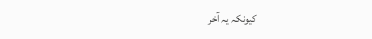کیونکہ یہ آخر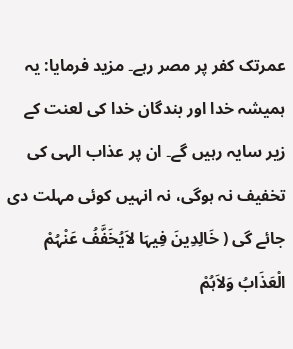عمرتک کفر پر مصر رہے۔ مزید فرمایا: یہ ہمیشہ خدا اور بندگان خدا کی لعنت کے زیر سایہ رہیں گے۔ ان پر عذاب الہی کی تخفیف نہ ہوگی، نہ انہیں کوئی مہلت دی جائے گی ( خَالِدِینَ فِیہَا لاَیُخَفَّفُ عَنْہُمْ الْعَذَابُ وَلاَہُمْ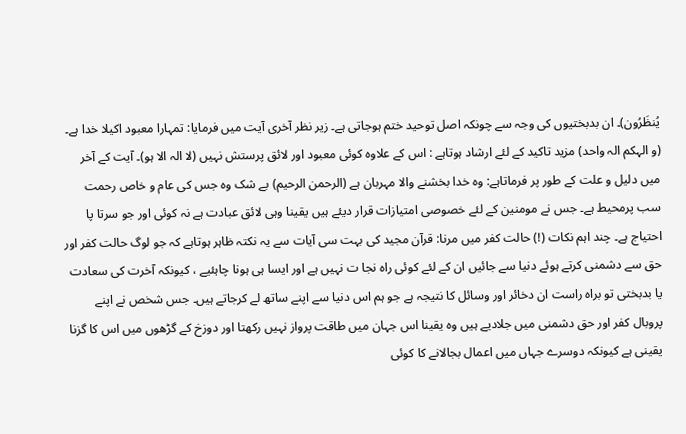یُنظَرُون)۔ ان بدبختیوں کی وجہ سے چونکہ اصل توحید ختم ہوجاتی ہے۔ زیر نظر آخری آیت میں فرمایا: تمہارا معبود اکیلا خدا ہے۔ (و الہکم الہ واحد) مزید تاکید کے لئے ارشاد ہوتاہے : اس کے علاوہ کوئی معبود اور لائق پرستش نہیں (لا الہ الا ہو)۔ آیت کے آخر میں دلیل و علت کے طور پر فرماتاہے: وہ خدا بخشنے والا مہربان ہے (الرحمن الرحیم) بے شک وہ جس کی عام و خاص رحمت سب پرمحیط ہے۔ جس نے مومنین کے لئے خصوصی امتیازات قرار دیئے ہیں یقینا وہی لائق عبادت ہے نہ کوئی اور جو سرتا پا احتیاج ہے۔ چند اہم نکات (!) حالت کفر میں مرنا: قرآن مجید کی بہت سی آیات سے یہ نکتہ ظاہر ہوتاہے کہ جو لوگ حالت کفر اور حق سے دشمنی کرتے ہوئے دنیا سے جائیں ان کے لئے کوئی راہ نجا ت نہیں ہے اور ایسا ہی ہونا چاہئیے ، کیونکہ آخرت کی سعادت یا بدبختی تو براہ راست ان دخائر اور وسائل کا نتیجہ ہے جو ہم اس دنیا سے اپنے ساتھ لے کرجاتے ہیں۔ جس شخص نے اپنے پروبال کفر اور حق دشمنی میں جلادیے ہیں وہ یقینا اس جہان میں طاقت پرواز نہیں رکھتا اور دوزخ کے گڑھوں میں اس کا گزنا یقینی ہے کیونکہ دوسرے جہاں میں اعمال بجالانے کا کوئی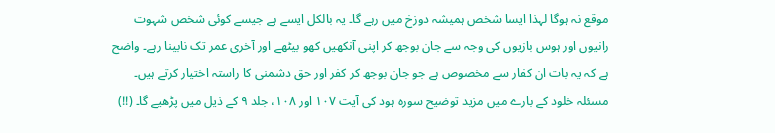موقع نہ ہوگا لہذا ایسا شخص ہمیشہ دوزخ میں رہے گا۔ یہ بالکل ایسے ہے جیسے کوئی شخص شہوت رانیوں اور ہوس بازیوں کی وجہ سے جان بوجھ کر اپنی آنکھیں کھو بیٹھے اور آخری عمر تک نابینا رہے۔ واضح ہے کہ یہ بات ان کفار سے مخصوص ہے جو جان بوجھ کر کفر اور حق دشمنی کا راستہ اختیار کرتے ہیں۔ مسئلہ خلود کے بارے میں مزید توضیح سورہ ہود کی آیت ۱۰۷ اور ۱۰۸، جلد ۹ کے ذیل میں پڑھیے گا۔ (!!)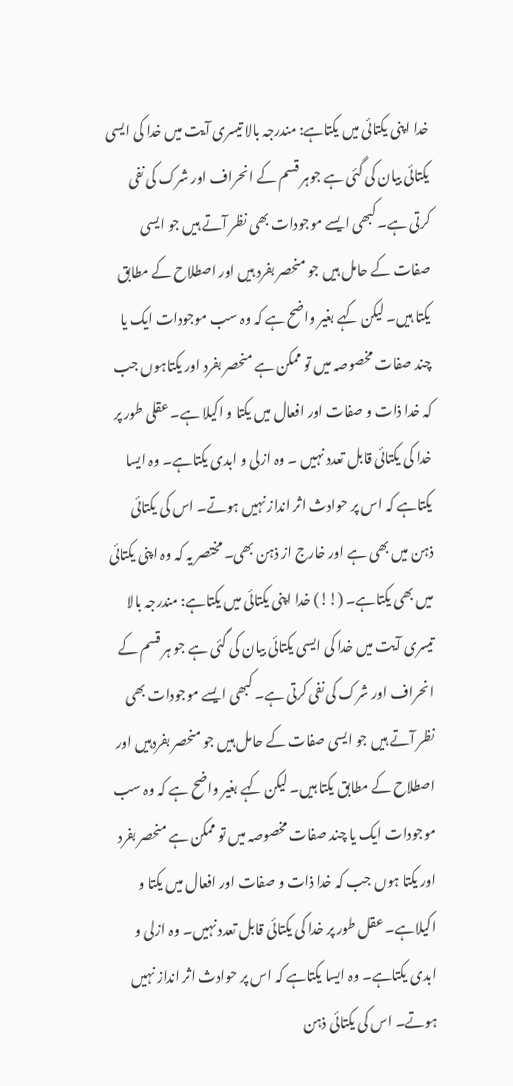خدا اپنی یکتائی میں یکتاہے: مندرجہ بالا تیسری آیت میں خدا کی ایسی یکتائی بیان کی گئی ہے جوہر قسم کے انحراف اور شرک کی نفی کرتی ہے۔ کبھی ایسے موجودات بھی نظر آتے ہیں جو ایسی صفات کے حامل ہیں جو منحصر بفرد ہیں اور اصطلاح کے مطابق یکتا ہیں۔ لیکن کہے بغیر واضح ہے کہ وہ سب موجودات ایک یا چند صفات مخصوصہ میں تو ممکن ہے منحصر بفرد اور یکتاہوں جب کہ خدا ذات و صفات اور افعال میں یکتا و اکیلا ہے۔ عقلی طور پر خدا کی یکتائی قابل تعدد نہیں ۔ وہ ازلی و ابدی یکتاہے۔ وہ ایسا یکتاہے کہ اس پر حوادث اثر انداز نہیں ہوتے۔ اس کی یکتائی ذہن میں بھی ہے اور خارج از ذہن بھی۔ مختصر یہ کہ وہ اپنی یکتائی میں بھی یکتاہے۔ (!!) خدا اپنی یکتائی میں یکتاہے: مندرجہ بالا تیسری آیت میں خدا کی ایسی یکتائی بیان کی گئی ہے جو ہر قسم کے انحراف اور شرک کی نفی کرتی ہے۔ کبھی ایسے موجودات بھی نظر آتے ہیں جو ایسی صفات کے حامل ہیں جو منحصر بفردہیں اور اصطلاح کے مطابق یکتا ہیں۔ لیکن کہے بغیر واضح ہے کہ وہ سب موجودات ایک یا چند صفات مخصوصہ میں تو ممکن ہے منحصر بفرد اور یکتا ہوں جب کہ خدا ذات و صفات اور افعال میں یکتا و اکیلاہے۔ عقل طور پر خدا کی یکتائی قابل تعدد نہیں۔ وہ ازلی و ابدی یکتاہے۔ وہ ایسا یکتاہے کہ اس پر حوادث اثر انداز نہیں ہوتے۔ اس کی یکتائی ذہن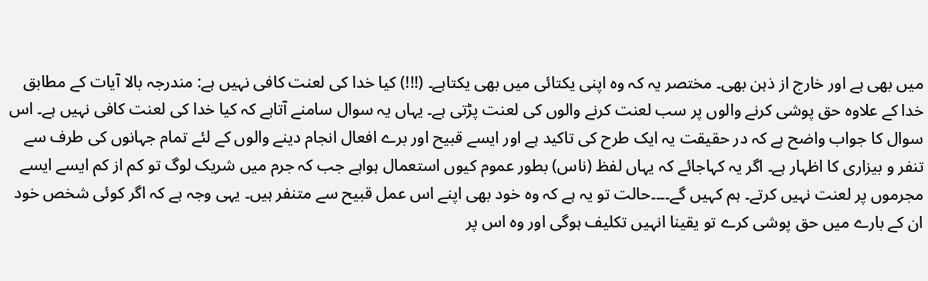میں بھی ہے اور خارج از ذہن بھی۔ مختصر یہ کہ وہ اپنی یکتائی میں بھی یکتاہے۔ (!!!) کیا خدا کی لعنت کافی نہیں ہے: مندرجہ بالا آیات کے مطابق خدا کے علاوہ حق پوشی کرنے والوں پر سب لعنت کرنے والوں کی لعنت پڑتی ہے۔ یہاں یہ سوال سامنے آتاہے کہ کیا خدا کی لعنت کافی نہیں ہے۔ اس سوال کا جواب واضح ہے کہ در حقیقت یہ ایک طرح کی تاکید ہے اور ایسے قبیح اور برے افعال انجام دینے والوں کے لئے تمام جہانوں کی طرف سے تنفر و بیزاری کا اظہار ہے۔ اگر یہ کہاجائے کہ یہاں لفظ (ناس) بطور عموم کیوں استعمال ہواہے جب کہ جرم میں شریک لوگ تو کم از کم ایسے ایسے مجرموں پر لعنت نہیں کرتے۔ ہم کہیں گے۔۔۔۔حالت تو یہ ہے کہ وہ خود بھی اپنے اس عمل قبیح سے متنفر ہیں۔ یہی وجہ ہے کہ اگر کوئی شخص خود ان کے بارے میں حق پوشی کرے تو یقینا انہیں تکلیف ہوگی اور وہ اس پر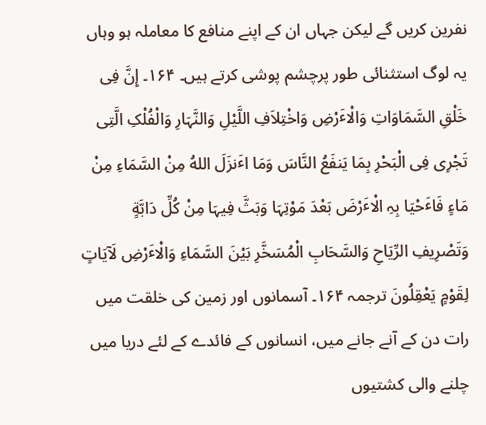نفرین کریں گے لیکن جہاں ان کے اپنے منافع کا معاملہ ہو وہاں یہ لوگ استثنائی طور پرچشم پوشی کرتے ہیں۔ ۱۶۴۔ إِنَّ فِی خَلْقِ السَّمَاوَاتِ وَالْاٴَرْضِ وَاخْتِلاَفِ اللَّیْلِ وَالنَّہَارِ وَالْفُلْکِ الَّتِی تَجْرِی فِی الْبَحْرِ بِمَا یَنفَعُ النَّاسَ وَمَا اٴَنزَلَ اللهُ مِنْ السَّمَاءِ مِنْ مَاءٍ فَاٴَحْیَا بِہِ الْاٴَرْضَ بَعْدَ مَوْتِہَا وَبَثَّ فِیہَا مِنْ کُلِّ دَابَّةٍ وَتَصْرِیفِ الرِّیَاحِ وَالسَّحَابِ الْمُسَخَّرِ بَیْنَ السَّمَاءِ وَالْاٴَرْضِ لَآیَاتٍ لِقَوْمٍ یَعْقِلُونَ ترجمہ ۱۶۴۔ آسمانوں اور زمین کی خلقت میں رات دن کے آنے جانے میں، انسانوں کے فائدے کے لئے دریا میں چلنے والی کشتیوں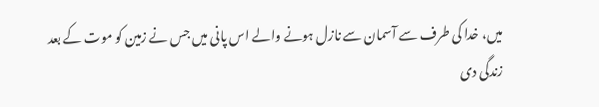میں، خدا کی طرف سے آسمان سے نازل ہونے والے اس پانی میں جس نے زمین کو موت کے بعد زندگی دی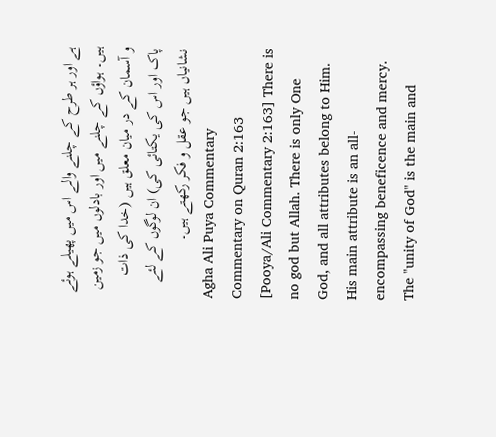ہے اور ہر طرح کے چلنے والے اس میں پھیلے ہوئے ہیں۔ ہواؤں کے چلنے میں اور بادلوں میں جو زمین و آسمان کے در میان معلق ہیں (خدا کی ذات پاک اور اس کی یکتائی کی) ان لوگوں کے لئے نشانیاں ہیں جو عقل و فکر رکھتے ہیں۔
Agha Ali Puya Commentary
Commentary on Quran 2:163
[Pooya/Ali Commentary 2:163] There is no god but Allah. There is only One God, and all attributes belong to Him. His main attribute is an all-encompassing beneficence and mercy. The "unity of God" is the main and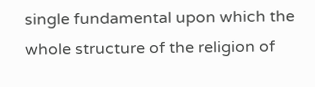single fundamental upon which the whole structure of the religion of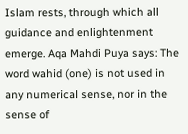Islam rests, through which all guidance and enlightenment emerge. Aqa Mahdi Puya says: The word wahid (one) is not used in any numerical sense, nor in the sense of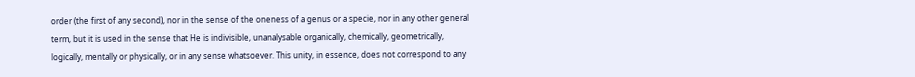order (the first of any second), nor in the sense of the oneness of a genus or a specie, nor in any other general term, but it is used in the sense that He is indivisible, unanalysable organically, chemically, geometrically, logically, mentally or physically, or in any sense whatsoever. This unity, in essence, does not correspond to any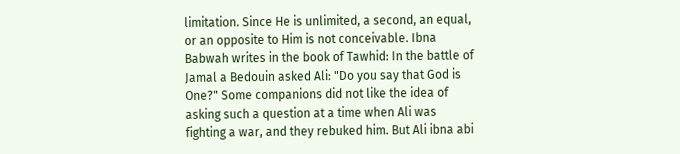limitation. Since He is unlimited, a second, an equal, or an opposite to Him is not conceivable. Ibna Babwah writes in the book of Tawhid: In the battle of Jamal a Bedouin asked Ali: "Do you say that God is One?" Some companions did not like the idea of asking such a question at a time when Ali was fighting a war, and they rebuked him. But Ali ibna abi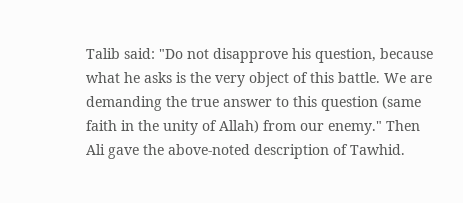Talib said: "Do not disapprove his question, because what he asks is the very object of this battle. We are demanding the true answer to this question (same faith in the unity of Allah) from our enemy." Then Ali gave the above-noted description of Tawhid.